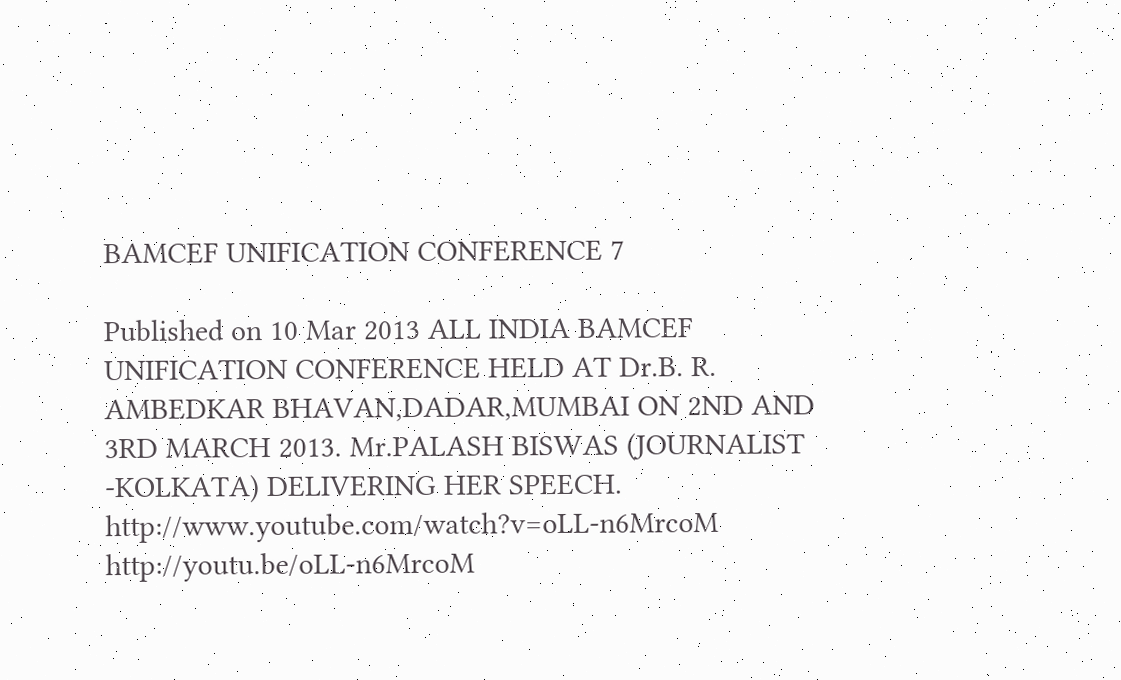BAMCEF UNIFICATION CONFERENCE 7

Published on 10 Mar 2013 ALL INDIA BAMCEF UNIFICATION CONFERENCE HELD AT Dr.B. R. AMBEDKAR BHAVAN,DADAR,MUMBAI ON 2ND AND 3RD MARCH 2013. Mr.PALASH BISWAS (JOURNALIST -KOLKATA) DELIVERING HER SPEECH. http://www.youtube.com/watch?v=oLL-n6MrcoM http://youtu.be/oLL-n6MrcoM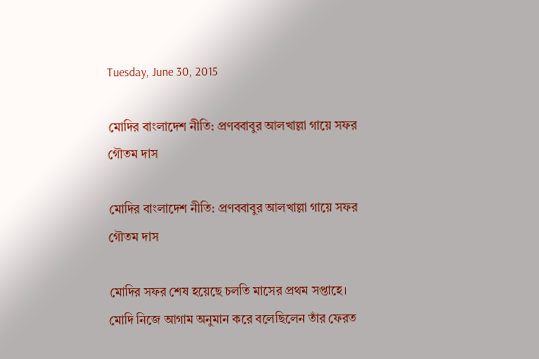Tuesday, June 30, 2015

মোদির বাংলাদেশ নীতি: প্রণববাবুর আলখাল্লা গায়ে সফর গৌতম দাস

মোদির বাংলাদেশ নীতি: প্রণববাবুর আলখাল্লা গায়ে সফর
গৌতম দাস

মোদির সফর শেষ হয়েছে চলতি মাসের প্রথম সপ্তাহে। মোদি নিজে আগাম অনুমান করে বলেছিলেন তাঁর ফেরত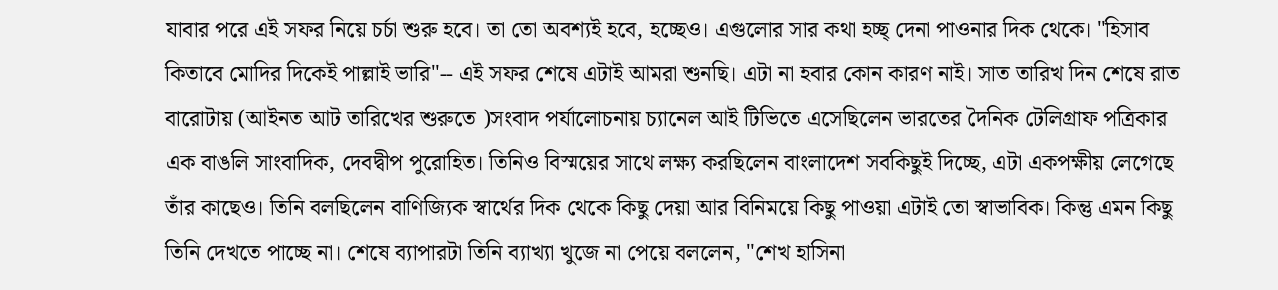যাবার পরে এই সফর নিয়ে চর্চা শুরু হবে। তা তো অবশ্যই হবে, হচ্ছেও। এগুলোর সার কথা হচ্ছ্‌ দেনা পাওনার দিক থেকে। "হিসাব কিতাবে মোদির দিকেই পাল্লাই ভারি"-- এই সফর শেষে এটাই আমরা শুনছি। এটা না হবার কোন কারণ নাই। সাত তারিখ দিন শেষে রাত বারোটায় (আইনত আট তারিখের শুরুতে )সংবাদ পর্যালোচনায় চ্যানেল আই টিভিতে এসেছিলেন ভারতের দৈনিক টেলিগ্রাফ পত্রিকার এক বাঙলি সাংবাদিক, দেবদ্বীপ পুরোহিত। তিনিও বিস্ময়ের সাথে লক্ষ্য করছিলেন বাংলাদেশ সবকিছুই দিচ্ছে, এটা একপক্ষীয় লেগেছে তাঁর কাছেও। তিনি বলছিলেন বাণিজ্যিক স্বার্থের দিক থেকে কিছু দেয়া আর বিনিময়ে কিছু পাওয়া এটাই তো স্বাভাবিক। কিন্তু এমন কিছু তিনি দেখতে পাচ্ছে না। শেষে ব্যাপারটা তিনি ব্যাখ্যা খুজে না পেয়ে বললেন, "শেখ হাসিনা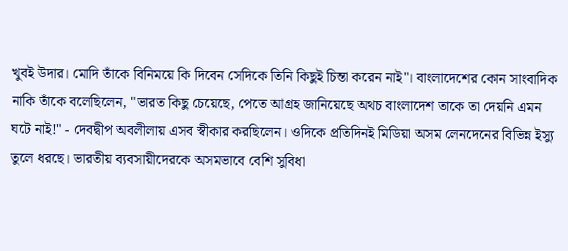খুবই উদার। মোদি তাঁকে বিনিময়ে কি দিবেন সেদিকে তিনি কিছুই চিন্তা করেন নাই"। বাংলাদেশের কোন সাংবাদিক নাকি তাঁকে বলেছিলেন, "ভারত কিছু চেয়েছে, পেতে আগ্রহ জানিয়েছে অথচ বাংলাদেশ তাকে তা দেয়নি এমন ঘটে নাই!" - দেবদ্বীপ অবলীলায় এসব স্বীকার করছিলেন। ওদিকে প্রতিদিনই মিডিয়া অসম লেনদেনের বিভিন্ন ইস্যু তুলে ধরছে। ভারতীয় ব্যবসায়ীদেরকে অসমভাবে বেশি সুবিধা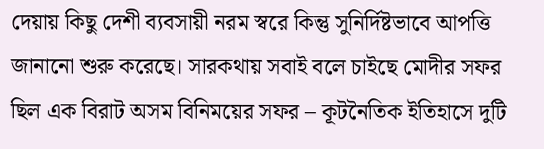দেয়ায় কিছু দেশী ব্যবসায়ী নরম স্বরে কিন্তু সুনির্দিষ্টভাবে আপত্তি জানানো শুরু করেছে। সারকথায় সবাই বলে চাইছে মোদীর সফর ছিল এক বিরাট অসম বিনিময়ের সফর – কূটনৈতিক ইতিহাসে দুটি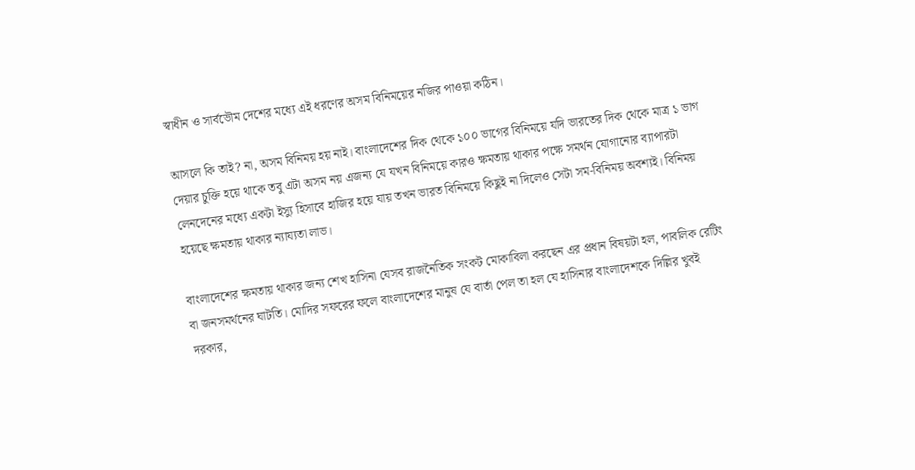স্বাধীন ও সার্বভৌম দেশের মধ্যে এই ধরণের অসম বিনিময়ের নজির পাওয়া কঠিন।

আসলে কি তাই? না, অসম বিনিময় হয় নাই। বাংলাদেশের দিক থেকে ১০০ ভাগের বিনিময়ে যদি ভারতের দিক থেকে মাত্র ১ ভাগ দেয়ার চুক্তি হয়ে থাকে তবু এটা অসম নয় এজন্য যে যখন বিনিময়ে কারও ক্ষমতায় থাকার পক্ষে সমর্থন যোগানোর ব্যাপারটা লেনদেনের মধ্যে একটা ইস্যু হিসাবে হাজির হয়ে যায় তখন ভারত বিনিময়ে কিছুই না দিলেও সেটা সম-বিনিময় অবশ্যই। বিনিময় হয়েছে ক্ষমতায় থাকার ন্যায্যতা লাভ।

বাংলাদেশের ক্ষমতায় থাকার জন্য শেখ হাসিনা যেসব রাজনৈতিক সংকট মোকাবিলা করছেন এর প্রধান বিষয়টা হল, পাবলিক রেটিং বা জনসমর্থনের ঘাটতি। মোদির সফরের ফলে বাংলাদেশের মানুষ যে বার্তা পেল তা হল যে হাসিনার বাংলাদেশকে দিল্লির খুবই দরকার,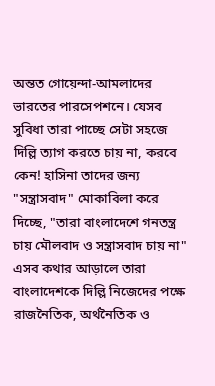অন্তত গোয়েন্দা-আমলাদের ভারতের পারসেপশনে। যেসব সুবিধা তারা পাচ্ছে সেটা সহজে দিল্লি ত্যাগ করতে চায় না, করবে কেন! হাসিনা তাদের জন্য "সন্ত্রাসবাদ" মোকাবিলা করে দিচ্ছে, "তারা বাংলাদেশে গনতন্ত্র চায় মৌলবাদ ও সন্ত্রাসবাদ চায় না" এসব কথার আড়ালে তারা বাংলাদেশকে দিল্লি নিজেদের পক্ষে রাজনৈতিক, অর্থনৈতিক ও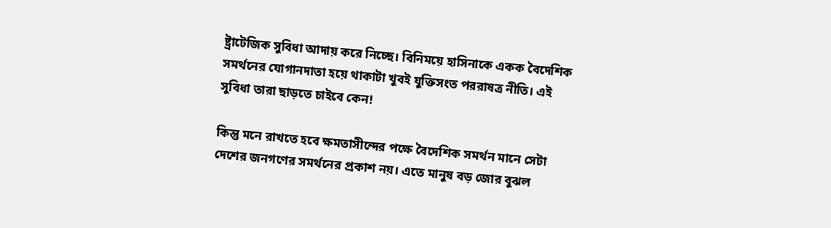ষ্ট্রাটেজিক সুবিধা আদায় করে নিচ্ছে। বিনিময়ে হাসিনাকে একক বৈদেশিক সমর্থনের যোগানদাতা হয়ে থাকাটা খুবই যুক্তিসংত পররাষত্র নীতি। এই সুবিধা তারা ছাড়তে চাইবে কেন!

কিন্তু মনে রাখতে হবে ক্ষমতাসীন্দের পক্ষে বৈদেশিক সমর্থন মানে সেটা দেশের জনগণের সমর্থনের প্রকাশ নয়। এতে মানুষ বড় জোর বুঝল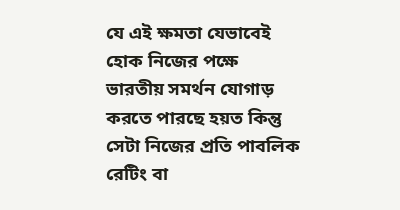যে এই ক্ষমতা যেভাবেই হোক নিজের পক্ষে ভারতীয় সমর্থন যোগাড় করতে পারছে হয়ত কিন্তু সেটা নিজের প্রতি পাবলিক রেটিং বা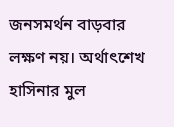জনসমর্থন বাড়বার লক্ষণ নয়। অর্থাৎশেখ হাসিনার মুল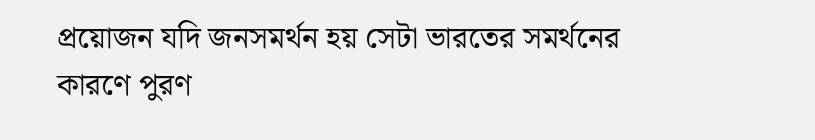প্রয়োজন যদি জনসমর্থন হয় সেটা ভারতের সমর্থনের কারণে পুরণ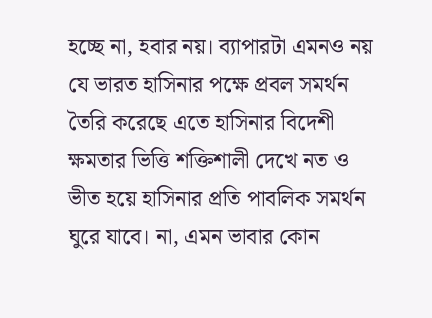হচ্ছে না, হবার নয়। ব্যাপারটা এমনও নয় যে ভারত হাসিনার পক্ষে প্রবল সমর্থন তৈরি করেছে এতে হাসিনার বিদেশী ক্ষমতার ভিত্তি শক্তিশালী দেখে নত ও ভীত হয়ে হাসিনার প্রতি পাবলিক সমর্থন ঘুরে যাবে। না, এমন ভাবার কোন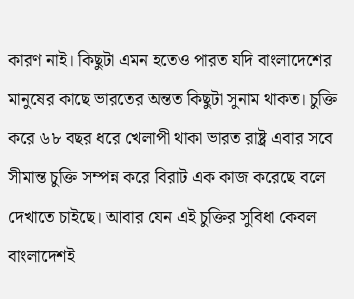কারণ নাই। কিছুটা এমন হতেও পারত যদি বাংলাদেশের মানুষের কাছে ভারতের অন্তত কিছুটা সুনাম থাকত। চুক্তি করে ৬৮ বছর ধরে খেলাপী থাকা ভারত রাষ্ট্র এবার সবে সীমান্ত চুক্তি সম্পন্ন করে বিরাট এক কাজ করেছে বলে দেখাতে চাইছে। আবার যেন এই চুক্তির সুবিধা কেবল বাংলাদেশই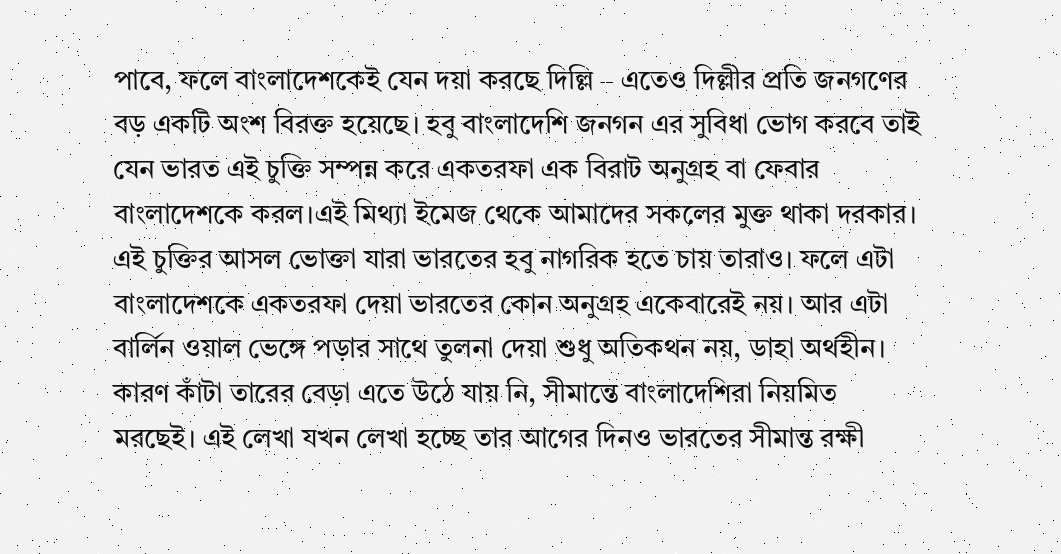পাবে, ফলে বাংলাদেশকেই যেন দয়া করছে দিল্লি – এতেও দিল্লীর প্রতি জনগণের বড় একটি অংশ বিরক্ত হয়েছে। হবু বাংলাদেশি জনগন এর সুবিধা ভোগ করবে তাই যেন ভারত এই চুক্তি সম্পন্ন করে একতরফা এক বিরাট অনুগ্রহ বা ফেবার বাংলাদেশকে করল।এই মিথ্যা ইমেজ থেকে আমাদের সকলের মুক্ত থাকা দরকার। এই চুক্তির আসল ভোক্তা যারা ভারতের হবু নাগরিক হতে চায় তারাও। ফলে এটা বাংলাদেশকে একতরফা দেয়া ভারতের কোন অনুগ্রহ একেবারেই নয়। আর এটা বার্লিন ওয়াল ভেঙ্গে পড়ার সাথে তুলনা দেয়া শুধু অতিকথন নয়, ডাহা অর্থহীন। কারণ কাঁটা তারের বেড়া এতে উঠে যায় নি, সীমান্তে বাংলাদেশিরা নিয়মিত মরছেই। এই লেখা যখন লেখা হচ্ছে তার আগের দিনও ভারতের সীমান্ত রক্ষী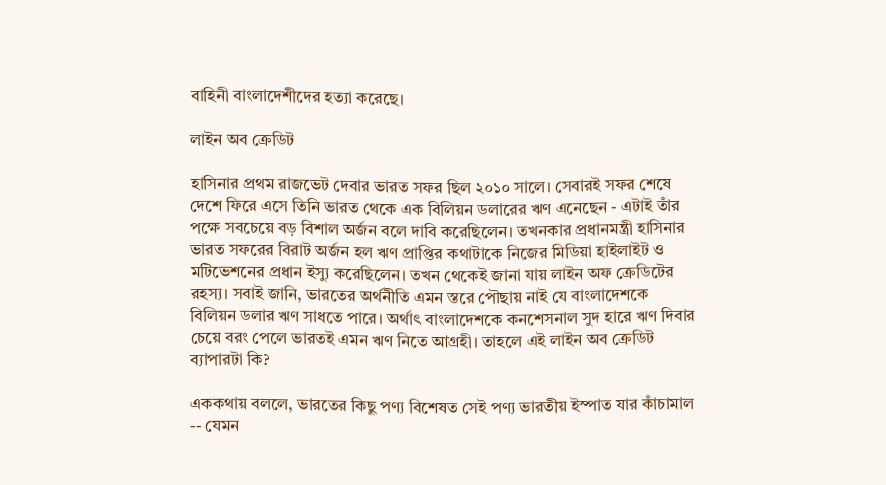বাহিনী বাংলাদেশীদের হত্যা করেছে।

লাইন অব ক্রেডিট

হাসিনার প্রথম রাজভেট দেবার ভারত সফর ছিল ২০১০ সালে। সেবারই সফর শেষে দেশে ফিরে এসে তিনি ভারত থেকে এক বিলিয়ন ডলারের ঋণ এনেছেন - এটাই তাঁর পক্ষে সবচেয়ে বড় বিশাল অর্জন বলে দাবি করেছিলেন। তখনকার প্রধানমন্ত্রী হাসিনার ভারত সফরের বিরাট অর্জন হল ঋণ প্রাপ্তির কথাটাকে নিজের মিডিয়া হাইলাইট ও মটিভেশনের প্রধান ইস্যু করেছিলেন। তখন থেকেই জানা যায় লাইন অফ ক্রেডিটের রহস্য। সবাই জানি, ভারতের অর্থনীতি এমন স্তরে পৌছায় নাই যে বাংলাদেশকে বিলিয়ন ডলার ঋণ সাধতে পারে। অর্থাৎ বাংলাদেশকে কনশেসনাল সুদ হারে ঋণ দিবার চেয়ে বরং পেলে ভারতই এমন ঋণ নিতে আগ্রহী। তাহলে এই লাইন অব ক্রেডিট ব্যাপারটা কি?

এককথায় বললে, ভারতের কিছু পণ্য বিশেষত সেই পণ্য ভারতীয় ইস্পাত যার কাঁচামাল -- যেমন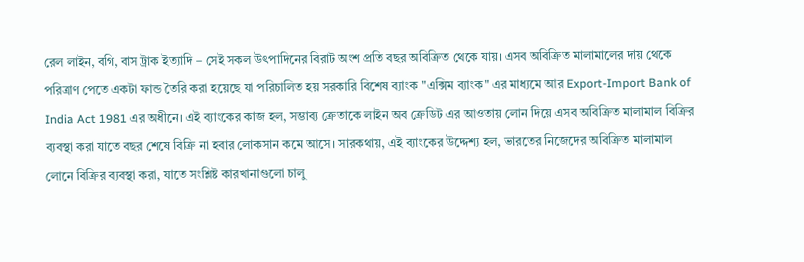রেল লাইন, বগি, বাস ট্রাক ইত্যাদি – সেই সকল উৎপাদিনের বিরাট অংশ প্রতি বছর অবিক্রিত থেকে যায়। এসব অবিক্রিত মালামালের দায় থেকে পরিত্রাণ পেতে একটা ফান্ড তৈরি করা হয়েছে যা পরিচালিত হয় সরকারি বিশেষ ব্যাংক "এক্সিম ব্যাংক" এর মাধ্যমে আর Export-Import Bank of India Act 1981 এর অধীনে। এই ব্যাংকের কাজ হল, সম্ভাব্য ক্রেতাকে লাইন অব ক্রেডিট এর আওতায় লোন দিয়ে এসব অবিক্রিত মালামাল বিক্রির ব্যবস্থা করা যাতে বছর শেষে বিক্রি না হবার লোকসান কমে আসে। সারকথায়, এই ব্যাংকের উদ্দেশ্য হল, ভারতের নিজেদের অবিক্রিত মালামাল লোনে বিক্রির ব্যবস্থা করা, যাতে সংশ্লিষ্ট কারখানাগুলো চালু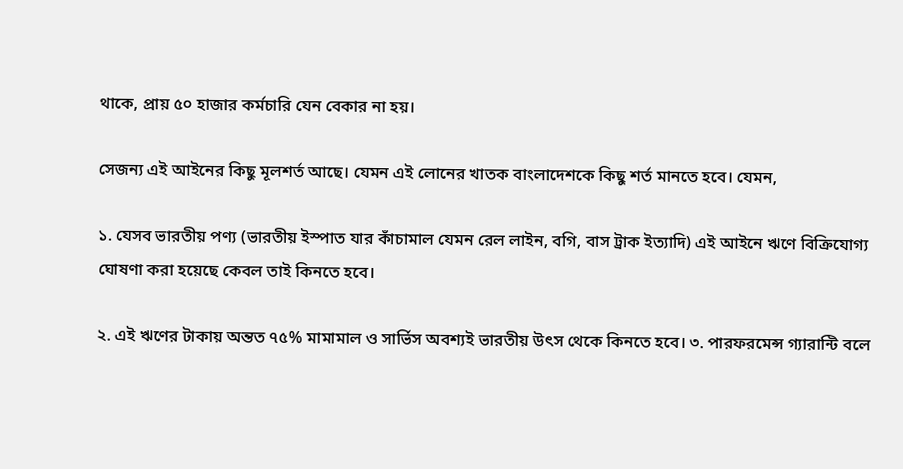থাকে, প্রায় ৫০ হাজার কর্মচারি যেন বেকার না হয়।

সেজন্য এই আইনের কিছু মূলশর্ত আছে। যেমন এই লোনের খাতক বাংলাদেশকে কিছু শর্ত মানতে হবে। যেমন,

১. যেসব ভারতীয় পণ্য (ভারতীয় ইস্পাত যার কাঁচামাল যেমন রেল লাইন, বগি, বাস ট্রাক ইত্যাদি) এই আইনে ঋণে বিক্রিযোগ্য ঘোষণা করা হয়েছে কেবল তাই কিনতে হবে।

২. এই ঋণের টাকায় অন্তত ৭৫% মামামাল ও সার্ভিস অবশ্যই ভারতীয় উৎস থেকে কিনতে হবে। ৩. পারফরমেন্স গ্যারান্টি বলে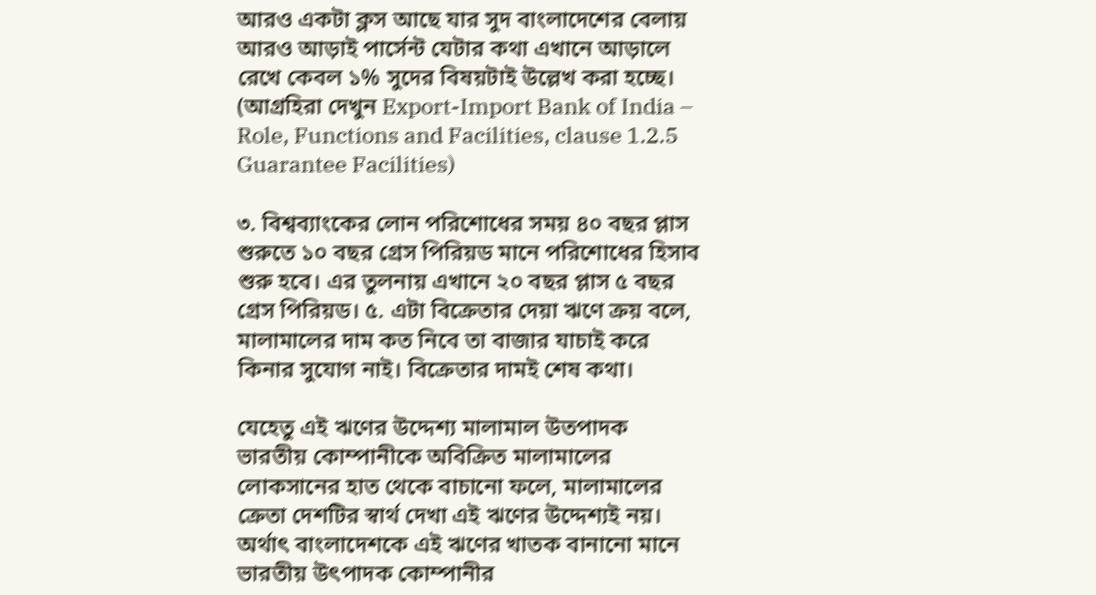আরও একটা ক্লস আছে যার সুদ বাংলাদেশের বেলায় আরও আড়াই পার্সেন্ট যেটার কথা এখানে আড়ালে রেখে কেবল ১% সুদের বিষয়টাই উল্লেখ করা হচ্ছে। (আগ্রহিরা দেখুন Export-Import Bank of India – Role, Functions and Facilities, clause 1.2.5 Guarantee Facilities)

৩. বিশ্বব্যাংকের লোন পরিশোধের সময় ৪০ বছর প্লাস শুরুতে ১০ বছর গ্রেস পিরিয়ড মানে পরিশোধের হিসাব শুরু হবে। এর তুলনায় এখানে ২০ বছর প্লাস ৫ বছর গ্রেস পিরিয়ড। ৫. এটা বিক্রেতার দেয়া ঋণে ক্রয় বলে, মালামালের দাম কত নিবে তা বাজার যাচাই করে কিনার সুযোগ নাই। বিক্রেতার দামই শেষ কথা।

যেহেতু এই ঋণের উদ্দেশ্য মালামাল উতপাদক ভারতীয় কোম্পানীকে অবিক্রিত মালামালের লোকসানের হাত থেকে বাচানো ফলে, মালামালের ক্রেতা দেশটির স্বার্থ দেখা এই ঋণের উদ্দেশ্যই নয়। অর্থাৎ বাংলাদেশকে এই ঋণের খাতক বানানো মানে ভারতীয় উৎপাদক কোম্পানীর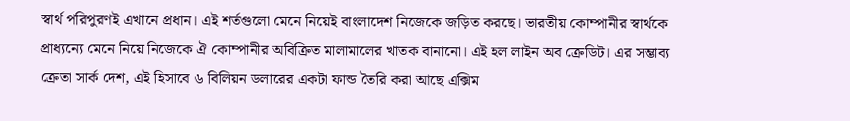স্বার্থ পরিপুরণই এখানে প্রধান। এই শর্তগুলো মেনে নিয়েই বাংলাদেশ নিজেকে জড়িত করছে। ভারতীয় কোম্পানীর স্বার্থকে প্রাধ্যন্যে মেনে নিয়ে নিজেকে ঐ কোম্পানীর অবিক্রিত মালামালের খাতক বানানো। এই হল লাইন অব ক্রেডিট। এর সম্ভাব্য ক্রেতা সার্ক দেশ, এই হিসাবে ৬ বিলিয়ন ডলারের একটা ফান্ড তৈরি করা আছে এক্সিম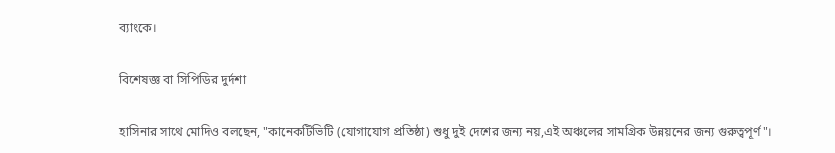ব্যাংকে।

বিশেষজ্ঞ বা সিপিডির দুর্দশা

হাসিনার সাথে মোদিও বলছেন, "কানেকটিভিটি (যোগাযোগ প্রতিষ্ঠা) শুধু দুই দেশের জন্য নয়,এই অঞ্চলের সামগ্রিক উন্নয়নের জন্য গুরুত্বপূর্ণ"।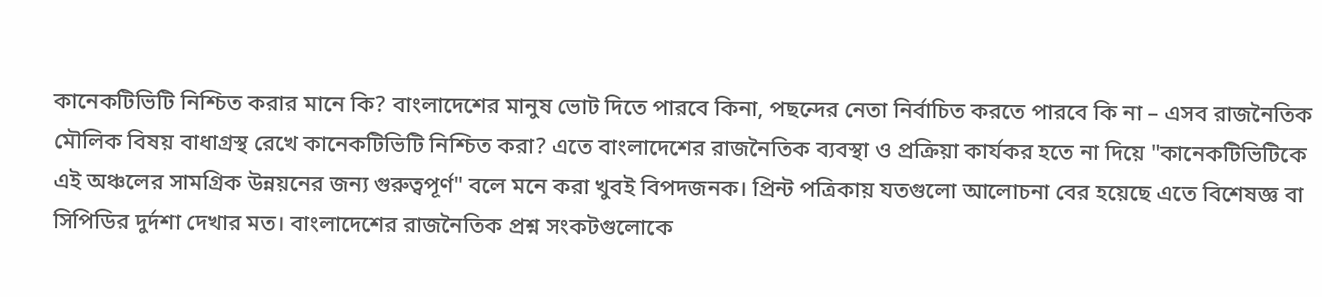কানেকটিভিটি নিশ্চিত করার মানে কি? বাংলাদেশের মানুষ ভোট দিতে পারবে কিনা, পছন্দের নেতা নির্বাচিত করতে পারবে কি না – এসব রাজনৈতিক মৌলিক বিষয় বাধাগ্রস্থ রেখে কানেকটিভিটি নিশ্চিত করা? এতে বাংলাদেশের রাজনৈতিক ব্যবস্থা ও প্রক্রিয়া কার্যকর হতে না দিয়ে "কানেকটিভিটিকে এই অঞ্চলের সামগ্রিক উন্নয়নের জন্য গুরুত্বপূর্ণ" বলে মনে করা খুবই বিপদজনক। প্রিন্ট পত্রিকায় যতগুলো আলোচনা বের হয়েছে এতে বিশেষজ্ঞ বা সিপিডির দুর্দশা দেখার মত। বাংলাদেশের রাজনৈতিক প্রশ্ন সংকটগুলোকে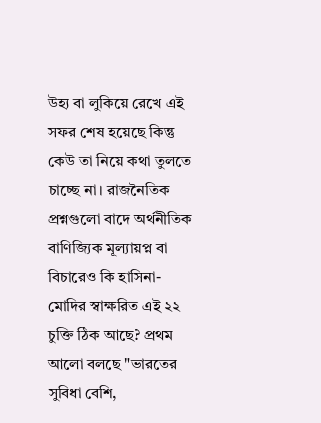উহ্য বা লুকিয়ে রেখে এই সফর শেষ হয়েছে কিন্তু কেউ তা নিয়ে কথা তুলতে চাচ্ছে না। রাজনৈতিক প্রশ্নগুলো বাদে অর্থনীতিক বাণিজ্যিক মূল্যায়প্ন বা বিচারেও কি হাসিনা-মোদির স্বাক্ষরিত এই ২২ চুক্তি ঠিক আছে? প্রথম আলো বলছে "ভারতের সুবিধা বেশি,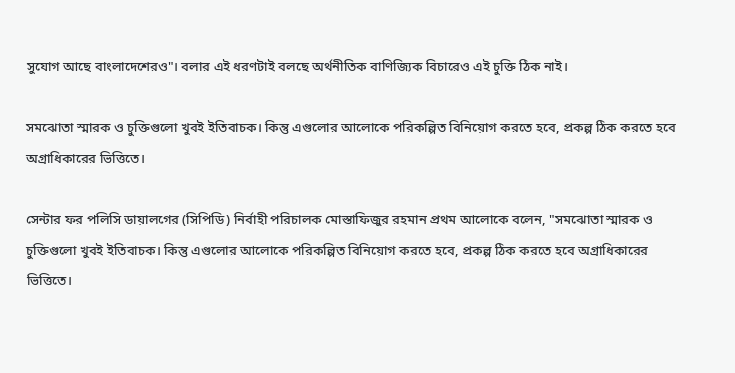সুযোগ আছে বাংলাদেশেরও"। বলার এই ধরণটাই বলছে অর্থনীতিক বাণিজ্যিক বিচারেও এই চুক্তি ঠিক নাই।

সমঝোতা স্মারক ও চুক্তিগুলো খুবই ইতিবাচক। কিন্তু এগুলোর আলোকে পরিকল্পিত বিনিয়োগ করতে হবে, প্রকল্প ঠিক করতে হবে অগ্রাধিকারের ভিত্তিতে।

সেন্টার ফর পলিসি ডায়ালগের (সিপিডি) নির্বাহী পরিচালক মোস্তাফিজুর রহমান প্রথম আলোকে বলেন, "সমঝোতা স্মারক ও চুক্তিগুলো খুবই ইতিবাচক। কিন্তু এগুলোর আলোকে পরিকল্পিত বিনিয়োগ করতে হবে, প্রকল্প ঠিক করতে হবে অগ্রাধিকারের ভিত্তিতে।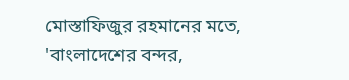মোস্তাফিজুর রহমানের মতে, 'বাংলাদেশের বন্দর,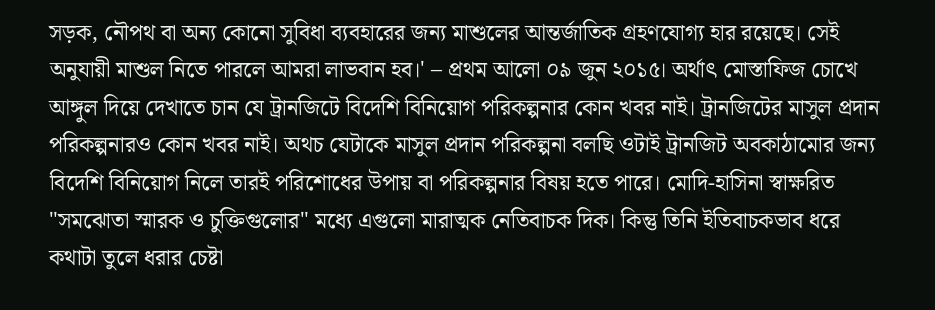সড়ক, নৌপথ বা অন্য কোনো সুবিধা ব্যবহারের জন্য মাশুলের আন্তর্জাতিক গ্রহণযোগ্য হার রয়েছে। সেই অনুযায়ী মাশুল নিতে পারলে আমরা লাভবান হব।' – প্রথম আলো ০৯ জুন ২০১৫। অর্থাৎ মোস্তাফিজ চোখে আঙ্গুল দিয়ে দেখাতে চান যে ট্রানজিটে বিদেশি বিনিয়োগ পরিকল্পনার কোন খবর নাই। ট্রানজিটের মাসুল প্রদান পরিকল্পনারও কোন খবর নাই। অথচ যেটাকে মাসুল প্রদান পরিকল্পনা বলছি ওটাই ট্রানজিট অবকাঠামোর জন্য বিদেশি বিনিয়োগ নিলে তারই পরিশোধের উপায় বা পরিকল্পনার বিষয় হতে পারে। মোদি-হাসিনা স্বাক্ষরিত "সমঝোতা স্মারক ও চুক্তিগুলোর" মধ্যে এগুলো মারাত্মক নেতিবাচক দিক। কিন্তু তিনি ইতিবাচকভাব ধরে কথাটা তুলে ধরার চেষ্টা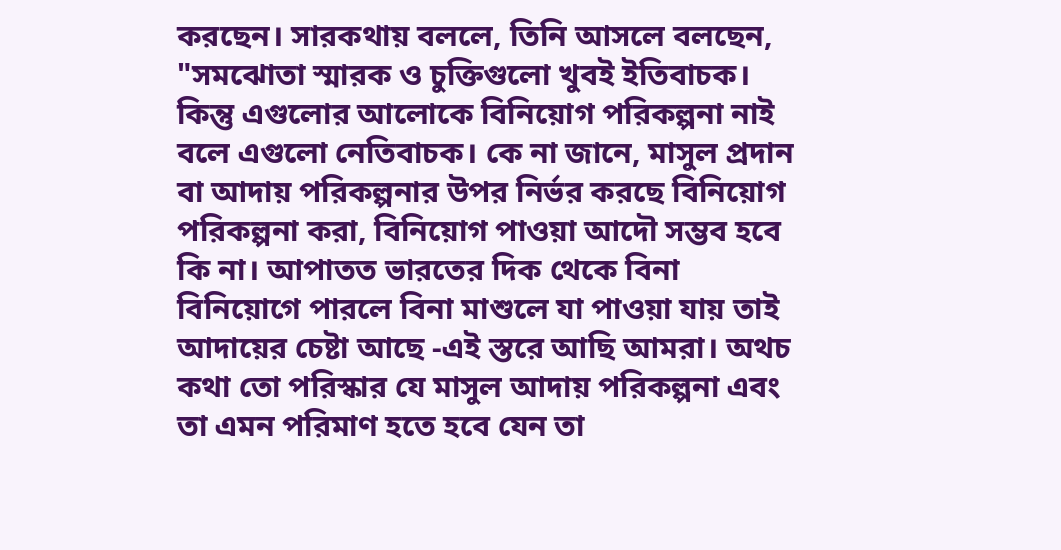করছেন। সারকথায় বললে, তিনি আসলে বলছেন, "সমঝোতা স্মারক ও চুক্তিগুলো খুবই ইতিবাচক। কিন্তু এগুলোর আলোকে বিনিয়োগ পরিকল্পনা নাই বলে এগুলো নেতিবাচক। কে না জানে, মাসুল প্রদান বা আদায় পরিকল্পনার উপর নির্ভর করছে বিনিয়োগ পরিকল্পনা করা, বিনিয়োগ পাওয়া আদৌ সম্ভব হবে কি না। আপাতত ভারতের দিক থেকে বিনা বিনিয়োগে পারলে বিনা মাশুলে যা পাওয়া যায় তাই আদায়ের চেষ্টা আছে -এই স্তরে আছি আমরা। অথচ কথা তো পরিস্কার যে মাসুল আদায় পরিকল্পনা এবং তা এমন পরিমাণ হতে হবে যেন তা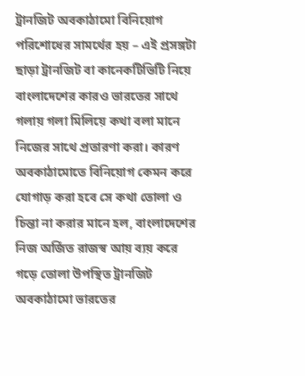ট্রানজিট অবকাঠামো বিনিয়োগ পরিশোধের সামর্থের হয় – এই প্রসঙ্গটা ছাড়া ট্রানজিট বা কানেকটিভিটি নিয়ে বাংলাদেশের কারও ভারতের সাথে গলায় গলা মিলিয়ে কথা বলা মানে নিজের সাথে প্রতারণা করা। কারণ অবকাঠামোতে বিনিয়োগ কেমন করে যোগাড় করা হবে সে কথা তোলা ও চিন্তা না করার মানে হল, বাংলাদেশের নিজ অর্জিত রাজস্ব আয় ব্যয় করে গড়ে তোলা উপস্থিত ট্রানজিট অবকাঠামো ভারতের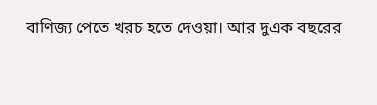বাণিজ্য পেতে খরচ হতে দেওয়া। আর দুএক বছরের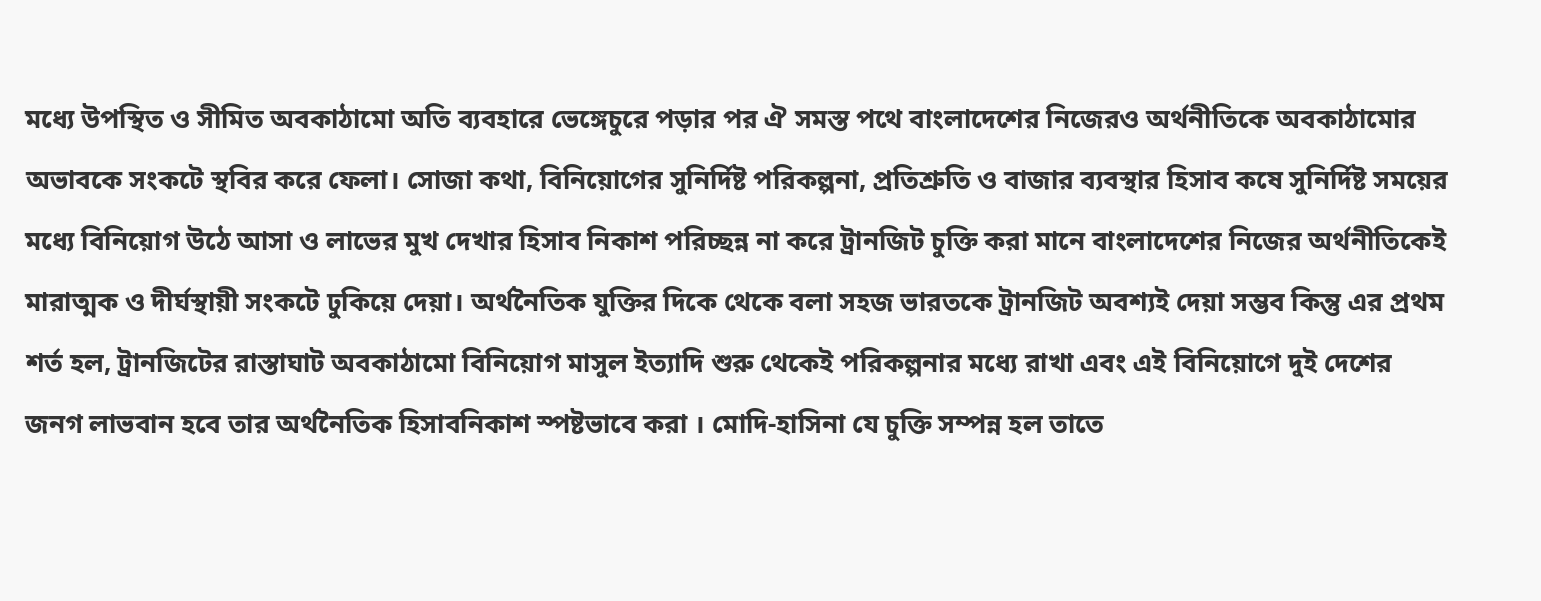মধ্যে উপস্থিত ও সীমিত অবকাঠামো অতি ব্যবহারে ভেঙ্গেচুরে পড়ার পর ঐ সমস্ত পথে বাংলাদেশের নিজেরও অর্থনীতিকে অবকাঠামোর অভাবকে সংকটে স্থবির করে ফেলা। সোজা কথা, বিনিয়োগের সুনির্দিষ্ট পরিকল্পনা, প্রতিশ্রুতি ও বাজার ব্যবস্থার হিসাব কষে সুনির্দিষ্ট সময়ের মধ্যে বিনিয়োগ উঠে আসা ও লাভের মুখ দেখার হিসাব নিকাশ পরিচ্ছন্ন না করে ট্রানজিট চুক্তি করা মানে বাংলাদেশের নিজের অর্থনীতিকেই মারাত্মক ও দীর্ঘস্থায়ী সংকটে ঢুকিয়ে দেয়া। অর্থনৈতিক যুক্তির দিকে থেকে বলা সহজ ভারতকে ট্রানজিট অবশ্যই দেয়া সম্ভব কিন্তু এর প্রথম শর্ত হল, ট্রানজিটের রাস্তাঘাট অবকাঠামো বিনিয়োগ মাসুল ইত্যাদি শুরু থেকেই পরিকল্পনার মধ্যে রাখা এবং এই বিনিয়োগে দুই দেশের জনগ লাভবান হবে তার অর্থনৈতিক হিসাবনিকাশ স্পষ্টভাবে করা । মোদি-হাসিনা যে চুক্তি সম্পন্ন হল তাতে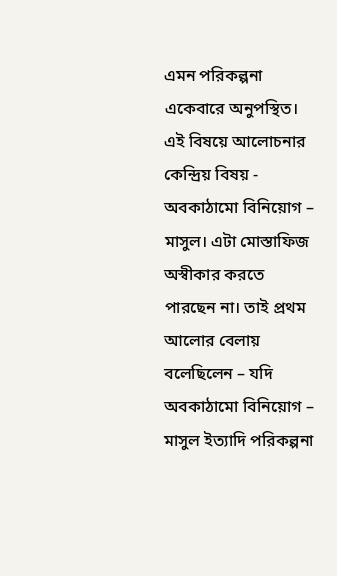এমন পরিকল্পনা একেবারে অনুপস্থিত। এই বিষয়ে আলোচনার কেন্দ্রিয় বিষয় - অবকাঠামো বিনিয়োগ – মাসুল। এটা মোস্তাফিজ অস্বীকার করতে পারছেন না। তাই প্রথম আলোর বেলায় বলেছিলেন – যদি অবকাঠামো বিনিয়োগ – মাসুল ইত্যাদি পরিকল্পনা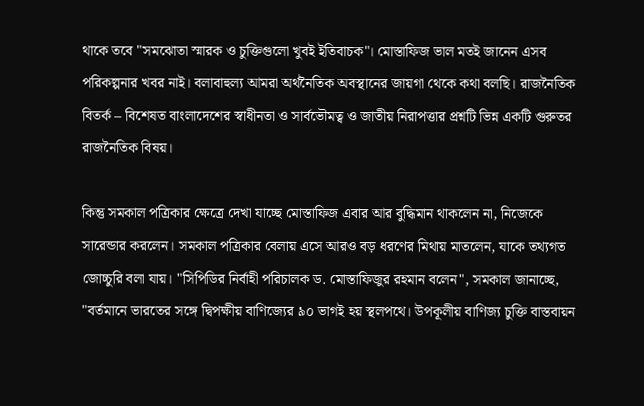থাকে তবে "সমঝোতা স্মারক ও চুক্তিগুলো খুবই ইতিবাচক"। মোস্তাফিজ ভাল মতই জানেন এসব পরিকল্পনার খবর নাই। বলাবাহুল্য আমরা অর্থনৈতিক অবস্থানের জায়গা থেকে কথা বলছি। রাজনৈতিক বিতর্ক – বিশেষত বাংলাদেশের স্বাধীনতা ও সার্বভৌমত্ব ও জাতীয় নিরাপত্তার প্রশ্নটি ভিন্ন একটি গুরুতর রাজনৈতিক বিষয়।

কিন্তু সমকাল পত্রিকার ক্ষেত্রে দেখা যাচ্ছে মোস্তাফিজ এবার আর বুদ্ধিমান থাকলেন না, নিজেকে সারেন্ডার করলেন। সমকাল পত্রিকার বেলায় এসে আরও বড় ধরণের মিথায় মাতলেন, যাকে তথ্যগত জোচ্চুরি বলা যায়। "সিপিডির নির্বাহী পরিচালক ড. মোস্তাফিজুর রহমান বলেন", সমকাল জানাচ্ছে, "বর্তমানে ভারতের সঙ্গে দ্বিপক্ষীয় বাণিজ্যের ৯০ ভাগই হয় স্থলপথে। উপকূলীয় বাণিজ্য চুক্তি বাস্তবায়ন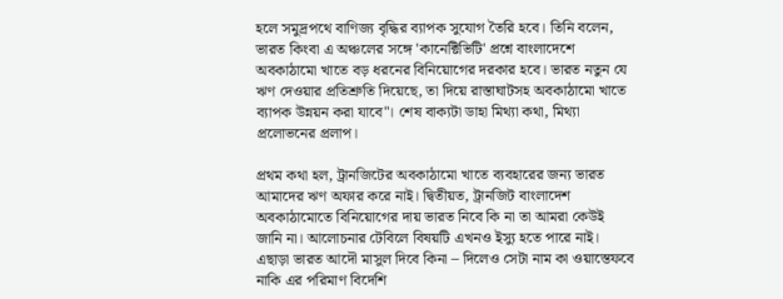হলে সমুদ্রপথে বাণিজ্য বৃদ্ধির ব্যাপক সুযোগ তৈরি হবে। তিনি বলেন, ভারত কিংবা এ অঞ্চলের সঙ্গে 'কানেক্টিভিটি' প্রশ্নে বাংলাদেশে অবকাঠামো খাতে বড় ধরনের বিনিয়োগের দরকার হবে। ভারত নতুন যে ঋণ দেওয়ার প্রতিশ্রুতি দিয়েছে, তা দিয়ে রাস্তাঘাটসহ অবকাঠামো খাতে ব্যাপক উন্নয়ন করা যাবে"। শেষ বাক্যটা ডাহা মিথ্যা কথা, মিথ্যা প্রলোভনের প্রলাপ।

প্রথম কথা হল, ট্রানজিটের অবকাঠামো খাতে ব্যবহারের জন্য ভারত আমাদের ঋণ অফার করে নাই। দ্বিতীয়ত, ট্রানজিট বাংলাদেশ অবকাঠামোতে বিনিয়োগের দায় ভারত নিবে কি না তা আমরা কেউই জানি না। আলোচনার টেবিলে বিষয়টি এখনও ইস্যু হতে পারে নাই। এছাড়া ভারত আদৌ মাসুল দিবে কিনা – দিলেও সেটা নাম কা ওয়াস্তেফবে নাকি এর পরিমাণ বিদেশি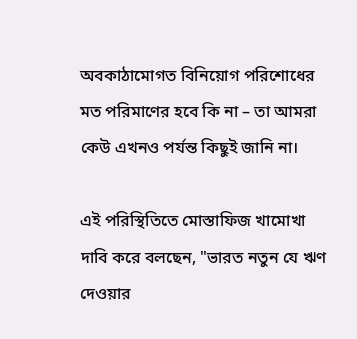অবকাঠামোগত বিনিয়োগ পরিশোধের মত পরিমাণের হবে কি না – তা আমরা কেউ এখনও পর্যন্ত কিছুই জানি না।

এই পরিস্থিতিতে মোস্তাফিজ খামোখা দাবি করে বলছেন, "ভারত নতুন যে ঋণ দেওয়ার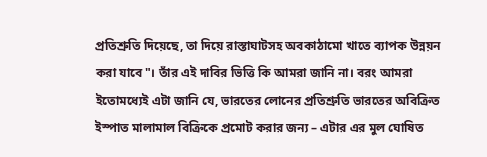প্রতিশ্রুতি দিয়েছে, তা দিয়ে রাস্তাঘাটসহ অবকাঠামো খাতে ব্যাপক উন্নয়ন করা যাবে"। তাঁর এই দাবির ভিত্তি কি আমরা জানি না। বরং আমরা ইতোমধ্যেই এটা জানি যে, ভারতের লোনের প্রতিশ্রুতি ভারতের অবিক্রিত ইস্পাত মালামাল বিক্রিকে প্রমোট করার জন্য – এটার এর মুল ঘোষিত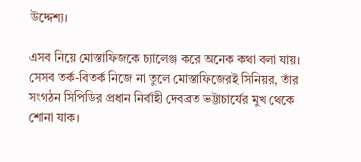উদ্দেশ্য।

এসব নিয়ে মোস্তাফিজকে চ্যালেঞ্জ করে অনেক কথা বলা যায়। সেসব তর্ক-বিতর্ক নিজে না তুলে মোস্তাফিজেরই সিনিয়র, তাঁর সংগঠন সিপিডির প্রধান নির্বাহী দেবব্রত ভট্টাচার্যের মুখ থেকে শোনা যাক।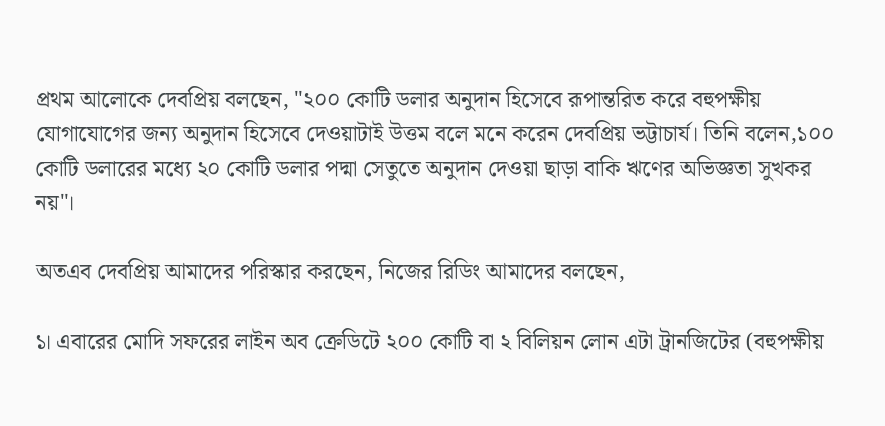প্রথম আলোকে দেবপ্রিয় বলছেন, "২০০ কোটি ডলার অনুদান হিসেবে রূপান্তরিত করে বহুপক্ষীয় যোগাযোগের জন্য অনুদান হিসেবে দেওয়াটাই উত্তম বলে মনে করেন দেবপ্রিয় ভট্টাচার্য। তিনি বলেন,১০০ কোটি ডলারের মধ্যে ২০ কোটি ডলার পদ্মা সেতুতে অনুদান দেওয়া ছাড়া বাকি ঋণের অভিজ্ঞতা সুখকর নয়"।

অতএব দেবপ্রিয় আমাদের পরিস্কার করছেন, নিজের রিডিং আমাদের বলছেন,

১। এবারের মোদি সফরের লাইন অব ক্রেডিটে ২০০ কোটি বা ২ বিলিয়ন লোন এটা ট্রানজিটের (বহুপক্ষীয়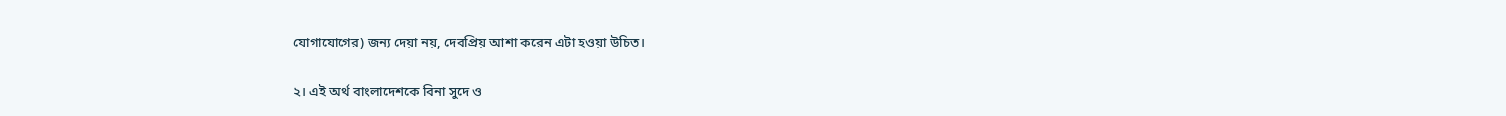যোগাযোগের) জন্য দেয়া নয়, দেবপ্রিয় আশা করেন এটা হওয়া উচিত।

২। এই অর্থ বাংলাদেশকে বিনা সুদে ও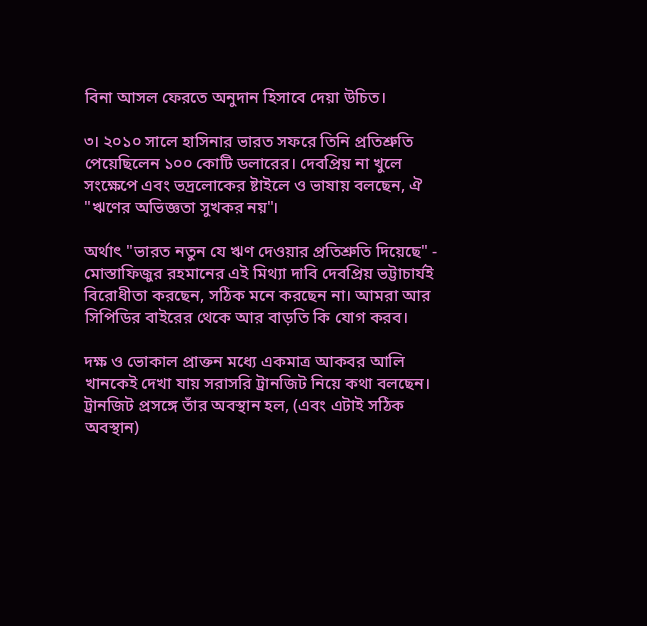বিনা আসল ফেরতে অনুদান হিসাবে দেয়া উচিত।

৩। ২০১০ সালে হাসিনার ভারত সফরে তিনি প্রতিশ্রুতি পেয়েছিলেন ১০০ কোটি ডলারের। দেবপ্রিয় না খুলে সংক্ষেপে এবং ভদ্রলোকের ষ্টাইলে ও ভাষায় বলছেন, ঐ "ঋণের অভিজ্ঞতা সুখকর নয়"।

অর্থাৎ "ভারত নতুন যে ঋণ দেওয়ার প্রতিশ্রুতি দিয়েছে" - মোস্তাফিজুর রহমানের এই মিথ্যা দাবি দেবপ্রিয় ভট্টাচার্যই বিরোধীতা করছেন, সঠিক মনে করছেন না। আমরা আর সিপিডির বাইরের থেকে আর বাড়তি কি যোগ করব।

দক্ষ ও ভোকাল প্রাক্তন মধ্যে একমাত্র আকবর আলি খানকেই দেখা যায় সরাসরি ট্রানজিট নিয়ে কথা বলছেন। ট্রানজিট প্রসঙ্গে তাঁর অবস্থান হল, (এবং এটাই সঠিক অবস্থান)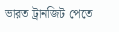ভারত ট্রানজিট পেতে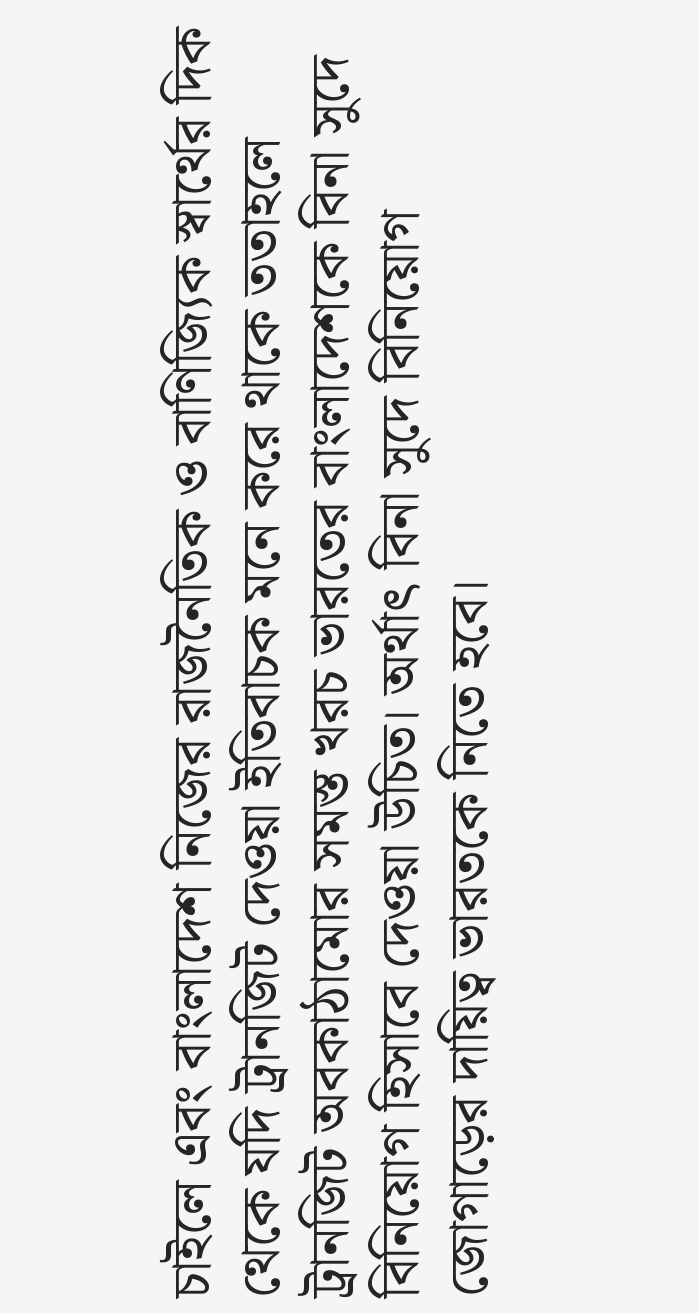চাইলে এবং বাংলাদেশ নিজের রাজনৈতিক ও বাণিজ্যিক স্বার্থের দিক থেকে যদি ট্রানজিট দেওয়া ইতিবাচক মনে করে থাকে ততাহলে ট্রানজিট অবকাঠামোর সমস্ত খরচ ভারতের বাংলাদেশকে বিনা সুদে বিনিয়োগ হিসাবে দেওয়া উচিত। অর্থাৎ বিনা সুদে বিনিয়োগ জোগাড়ের দায়িত্ব ভারতকে নিতে হবে।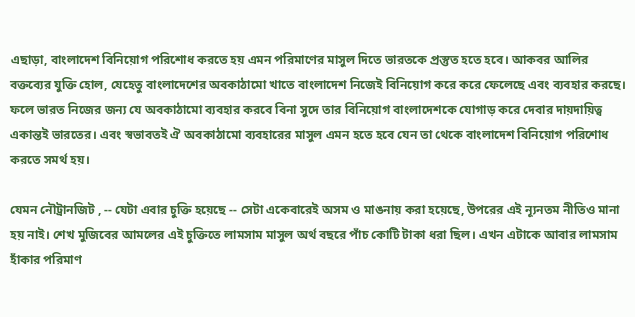এছাড়া, বাংলাদেশ বিনিয়োগ পরিশোধ করতে হয় এমন পরিমাণের মাসুল দিতে ভারতকে প্রস্তুত হতে হবে। আকবর আলির বক্তব্যের যুক্তি হোল, যেহেতু বাংলাদেশের অবকাঠামো খাতে বাংলাদেশ নিজেই বিনিয়োগ করে করে ফেলেছে এবং ব্যবহার করছে। ফলে ভারত নিজের জন্য যে অবকাঠামো ব্যবহার করবে বিনা সুদে তার বিনিয়োগ বাংলাদেশকে যোগাড় করে দেবার দায়দায়িত্ব একান্তই ভারতের। এবং স্বভাবতই ঐ অবকাঠামো ব্যবহারের মাসুল এমন হতে হবে যেন তা থেকে বাংলাদেশ বিনিয়োগ পরিশোধ করতে সমর্থ হয়।

যেমন নৌট্রানজিট , -- যেটা এবার চুক্তি হয়েছে -- সেটা একেবারেই অসম ও মাঙনায় করা হয়েছে, উপরের এই ন্যূনতম নীতিও মানা হয় নাই। শেখ মুজিবের আমলের এই চুক্তিতে লামসাম মাসুল অর্থ বছরে পাঁচ কোটি টাকা ধরা ছিল। এখন এটাকে আবার লামসাম হাঁকার পরিমাণ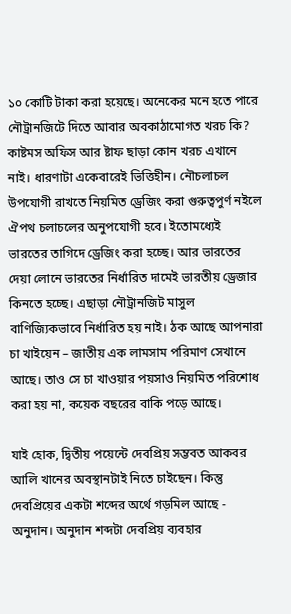১০ কোটি টাকা করা হয়েছে। অনেকের মনে হতে পারে নৌট্রানজিটে দিতে আবার অবকাঠামোগত খরচ কি? কাষ্টমস অফিস আর ষ্টাফ ছাড়া কোন খরচ এখানে নাই। ধারণাটা একেবারেই ভিত্তিহীন। নৌচলাচল উপযোগী রাখতে নিয়মিত ড্রেজিং করা গুরুত্বপুর্ণ নইলে ঐপথ চলাচলের অনুপযোগী হবে। ইতোমধ্যেই ভারতের তাগিদে ড্রেজিং করা হচ্ছে। আর ভারতের দেয়া লোনে ভারতের নির্ধারিত দামেই ভারতীয় ড্রেজার কিনতে হচ্ছে। এছাড়া নৌট্রানজিট মাসুল বাণিজ্যিকভাবে নির্ধারিত হয় নাই। ঠক আছে আপনারা চা খাইয়েন – জাতীয় এক লামসাম পরিমাণ সেখানে আছে। তাও সে চা খাওয়ার পয়সাও নিয়মিত পরিশোধ করা হয় না, কয়েক বছরের বাকি পড়ে আছে।

যাই হোক, দ্বিতীয় পয়েন্টে দেবপ্রিয় সম্ভবত আকবর আলি খানের অবস্থানটাই নিতে চাইছেন। কিন্তু দেবপ্রিয়ের একটা শব্দের অর্থে গড়মিল আছে - অনুদান। অনুদান শব্দটা দেবপ্রিয় ব্যবহার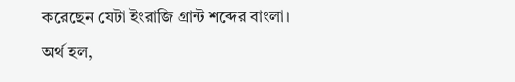করেছেন যেটা ইংরাজি গ্রান্ট শব্দের বাংলা। অর্থ হল,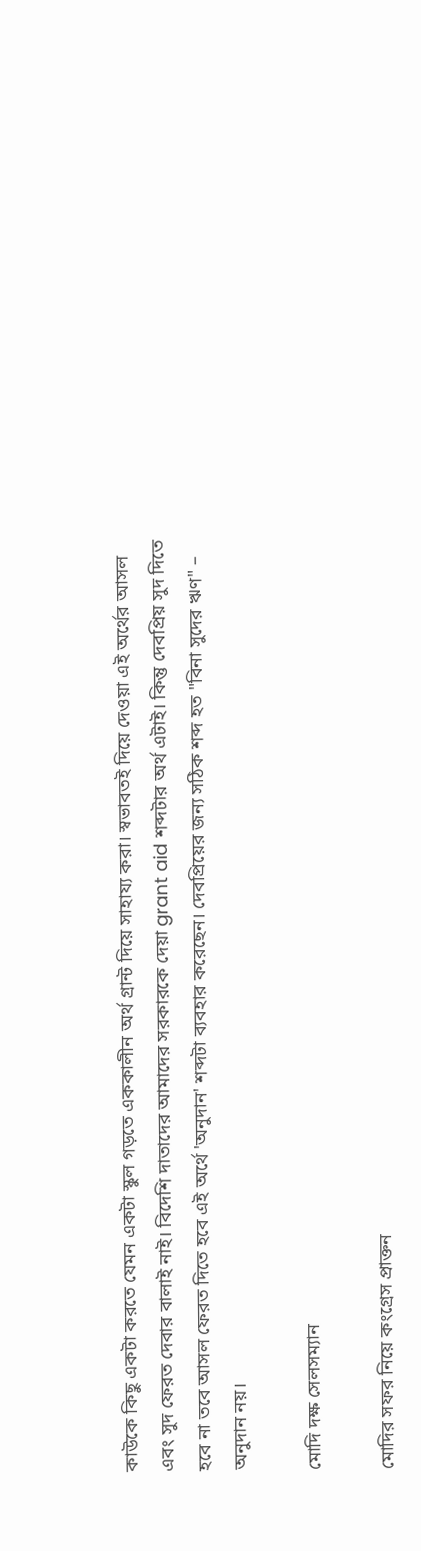কাউকে কিছু একটা করতে যেমন একটা স্কুল গড়তে এককালীন অর্থ গ্রান্ট দিয়ে সাহায্য করা। স্বভাবতই দিয়ে দেওয়া এই অর্থের আসল এবং সুদ ফেরত দেবার বালাই নাই। বিদেশি দাতাদের আমাদের সরকারকে দেয়া grant aid শব্দটার অর্থ এটাই। কিন্তু দেবপ্রিয় সুদ দিতে হবে না তবে আসল ফেরত দিতে হবে এই অর্থে 'অনুদান' শব্দটা ব্যবহার করেছেন। দেবপ্রিয়ের জন্য সঠিক শব্দ হত "বিনা সুদের ঋণ" – অনুদান নয়।

মোদি দক্ষ সেলসম্যান

মোদির সফর নিয়ে কংগ্রেস প্রাক্তন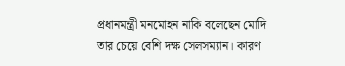প্রধানমন্ত্রী মনমোহন নাকি বলেছেন মোদি তার চেয়ে বেশি দক্ষ সেলসম্যান। কারণ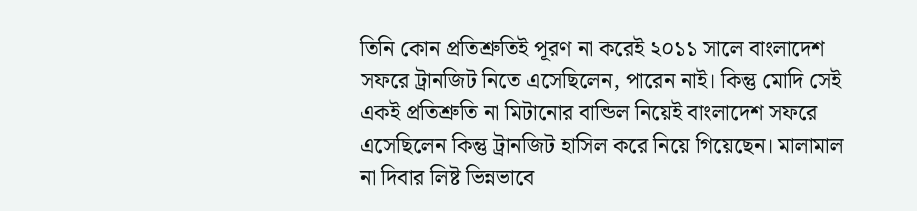তিনি কোন প্রতিশ্রুতিই পূরণ না করেই ২০১১ সালে বাংলাদেশ সফরে ট্রানজিট নিতে এসেছিলেন, পারেন নাই। কিন্তু মোদি সেই একই প্রতিশ্রুতি না মিটানোর বান্ডিল নিয়েই বাংলাদেশ সফরে এসেছিলেন কিন্তু ট্রানজিট হাসিল করে নিয়ে গিয়েছেন। মালামাল না দিবার লিষ্ট ভিন্নভাবে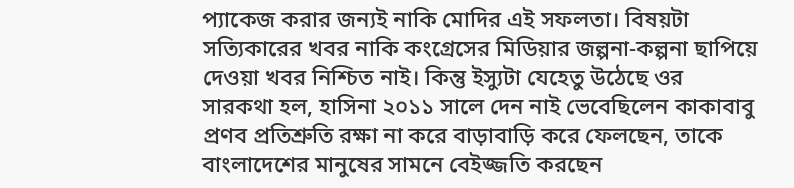প্যাকেজ করার জন্যই নাকি মোদির এই সফলতা। বিষয়টা সত্যিকারের খবর নাকি কংগ্রেসের মিডিয়ার জল্পনা-কল্পনা ছাপিয়ে দেওয়া খবর নিশ্চিত নাই। কিন্তু ইস্যুটা যেহেতু উঠেছে ওর সারকথা হল, হাসিনা ২০১১ সালে দেন নাই ভেবেছিলেন কাকাবাবু প্রণব প্রতিশ্রুতি রক্ষা না করে বাড়াবাড়ি করে ফেলছেন, তাকে বাংলাদেশের মানুষের সামনে বেইজ্জতি করছেন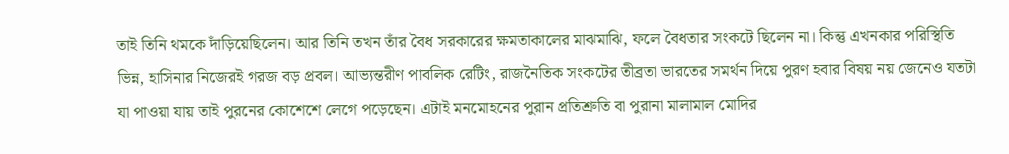তাই তিনি থমকে দাঁড়িয়েছিলেন। আর তিনি তখন তাঁর বৈধ সরকারের ক্ষমতাকালের মাঝমাঝি, ফলে বৈধতার সংকটে ছিলেন না। কিন্তু এখনকার পরিস্থিতি ভিন্ন, হাসিনার নিজেরই গরজ বড় প্রবল। আভ্যন্তরীণ পাবলিক রেটিং, রাজনৈতিক সংকটের তীব্রতা ভারতের সমর্থন দিয়ে পুরণ হবার বিষয় নয় জেনেও যতটা যা পাওয়া যায় তাই পুরনের কোশেশে লেগে পড়েছেন। এটাই মনমোহনের পুরান প্রতিশ্রুতি বা পুরানা মালামাল মোদির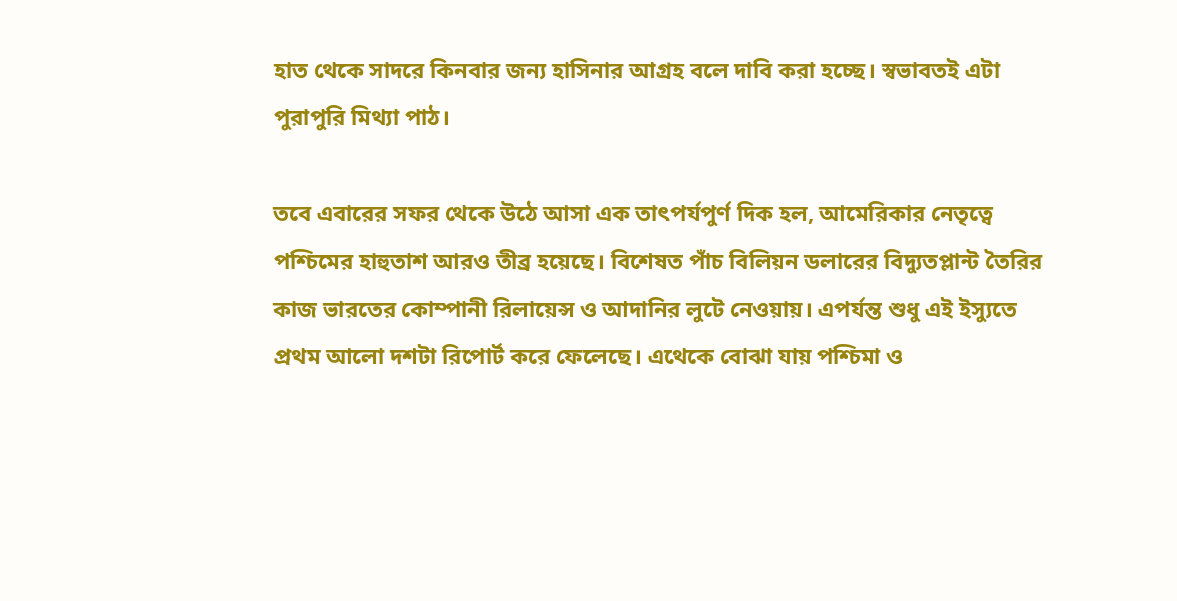হাত থেকে সাদরে কিনবার জন্য হাসিনার আগ্রহ বলে দাবি করা হচ্ছে। স্বভাবতই এটা পুরাপুরি মিথ্যা পাঠ।

তবে এবারের সফর থেকে উঠে আসা এক তাৎপর্যপুর্ণ দিক হল, আমেরিকার নেতৃত্বে পশ্চিমের হাহুতাশ আরও তীব্র হয়েছে। বিশেষত পাঁচ বিলিয়ন ডলারের বিদ্যুতপ্লান্ট তৈরির কাজ ভারতের কোম্পানী রিলায়েন্স ও আদানির লুটে নেওয়ায়। এপর্যন্ত শুধু এই ইস্যুতে প্রথম আলো দশটা রিপোর্ট করে ফেলেছে। এথেকে বোঝা যায় পশ্চিমা ও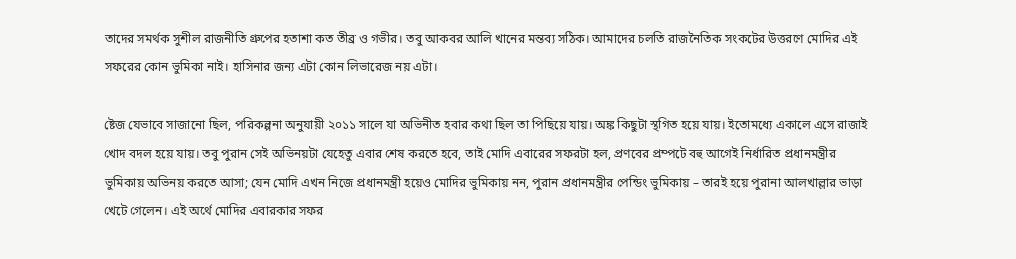তাদের সমর্থক সুশীল রাজনীতি গ্রুপের হতাশা কত তীব্র ও গভীর। তবু আকবর আলি খানের মন্তব্য সঠিক। আমাদের চলতি রাজনৈতিক সংকটের উত্তরণে মোদির এই সফরের কোন ভুমিকা নাই। হাসিনার জন্য এটা কোন লিভারেজ নয় এটা।

ষ্টেজ যেভাবে সাজানো ছিল, পরিকল্পনা অনুযায়ী ২০১১ সালে যা অভিনীত হবার কথা ছিল তা পিছিয়ে যায়। অঙ্ক কিছুটা স্থগিত হয়ে যায়। ইতোমধ্যে একালে এসে রাজাই খোদ বদল হয়ে যায়। তবু পুরান সেই অভিনয়টা যেহেতু এবার শেষ করতে হবে, তাই মোদি এবারের সফরটা হল, প্রণবের প্রম্পটে বহু আগেই নির্ধারিত প্রধানমন্ত্রীর ভুমিকায় অভিনয় করতে আসা; যেন মোদি এখন নিজে প্রধানমন্ত্রী হয়েও মোদির ভুমিকায় নন, পুরান প্রধানমন্ত্রীর পেন্ডিং ভুমিকায় – তারই হয়ে পুরানা আলখাল্লার ভাড়া খেটে গেলেন। এই অর্থে মোদির এবারকার সফর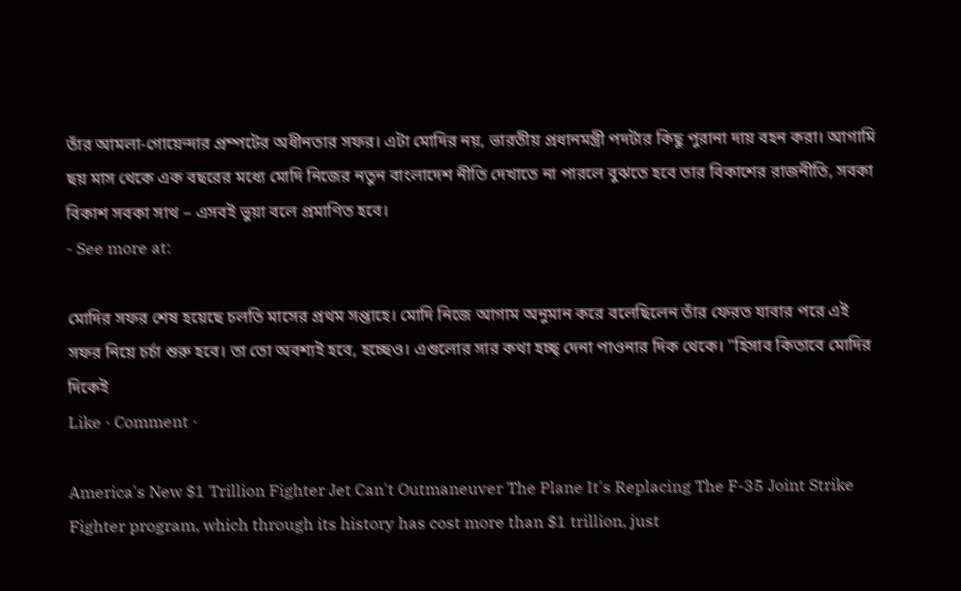তাঁর আমলা-গোয়েন্দার প্রম্পটের অধীনতার সফর। এটা মোদির নয়, ভারতীয় প্রধানমন্ত্রী পদটার কিছু পুরানা দায় বহন করা। আগামি ছয় মাস থেকে এক বছরের মধ্যে মোদি নিজের নতুন বাংলাদেশ নীতি দেখাতে না পারলে বুঝতে হবে তার বিকাশের রাজনীতি, সবকা বিকাশ সবকা সাথ – এসবই ভুয়া বলে প্রমাণিত হবে।
- See more at:

মোদির সফর শেষ হয়েছে চলতি মাসের প্রথম সপ্তাহে। মোদি নিজে আগাম অনুমান করে বলেছিলেন তাঁর ফেরত যাবার পরে এই সফর নিয়ে চর্চা শুরু হবে। তা তো অবশ্যই হবে, হচ্ছেও। এগুলোর সার কথা হচ্ছ্‌ দেনা পাওনার দিক থেকে। "হিসাব কিতাবে মোদির দিকেই
Like · Comment ·

America's New $1 Trillion Fighter Jet Can't Outmaneuver The Plane It's Replacing The F-35 Joint Strike Fighter program, which through its history has cost more than $1 trillion, just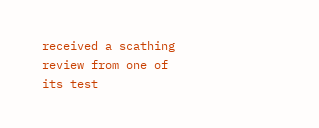received a scathing review from one of its test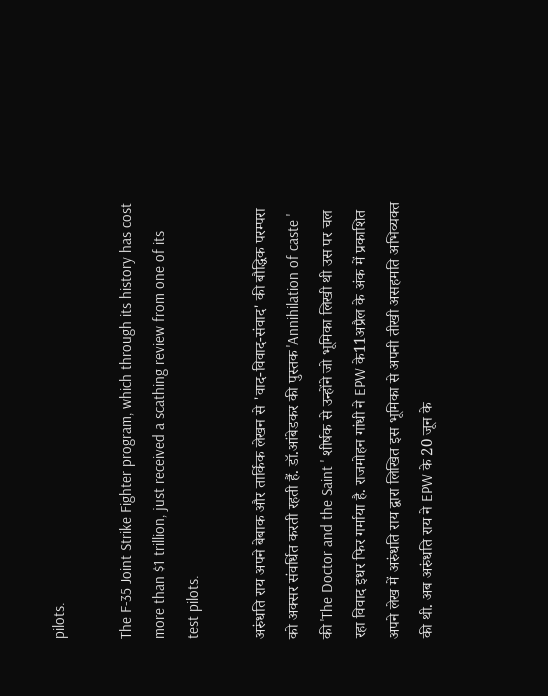pilots.

The F-35 Joint Strike Fighter program, which through its history has cost more than $1 trillion, just received a scathing review from one of its test pilots.

अरुंधति राय अपने बेबाक और तार्किक लेखन से 'वाद-विवाद-संवाद' की बौद्धिक परम्परा को अक्सर संवर्धित करती रहती हैं. डॉ.आंबेडकर की पुस्तक 'Annihilation of caste ' की 'The Doctor and the Saint ' शीर्षक से उन्होंने जो भूमिका लिखी थी उस पर चल रहा विवाद इधर फिर गर्माया है. राजमोहन गांधी ने EPW के11अप्रैल के अंक में प्रकाशित अपने लेख में अरुंधति राय द्वारा लिखित इस भूमिका से अपनी तीखी असहमति अभिव्यक्त की थी. अब अरुंधति राय ने EPW के 20 जून के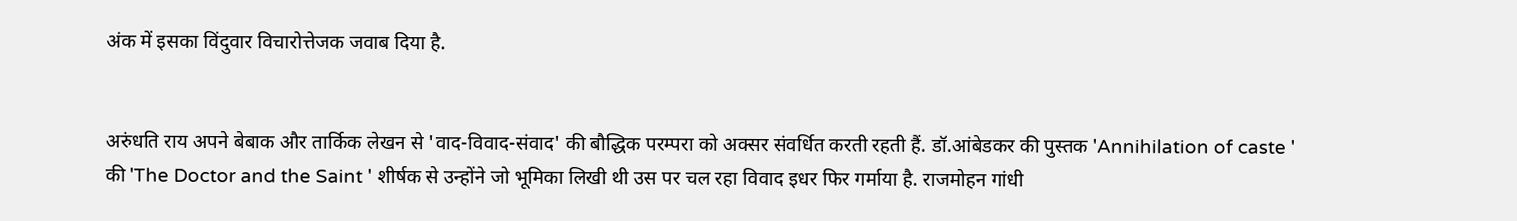अंक में इसका विंदुवार विचारोत्तेजक जवाब दिया है.


अरुंधति राय अपने बेबाक और तार्किक लेखन से 'वाद-विवाद-संवाद' की बौद्धिक परम्परा को अक्सर संवर्धित करती रहती हैं. डॉ.आंबेडकर की पुस्तक 'Annihilation of caste ' की 'The Doctor and the Saint ' शीर्षक से उन्होंने जो भूमिका लिखी थी उस पर चल रहा विवाद इधर फिर गर्माया है. राजमोहन गांधी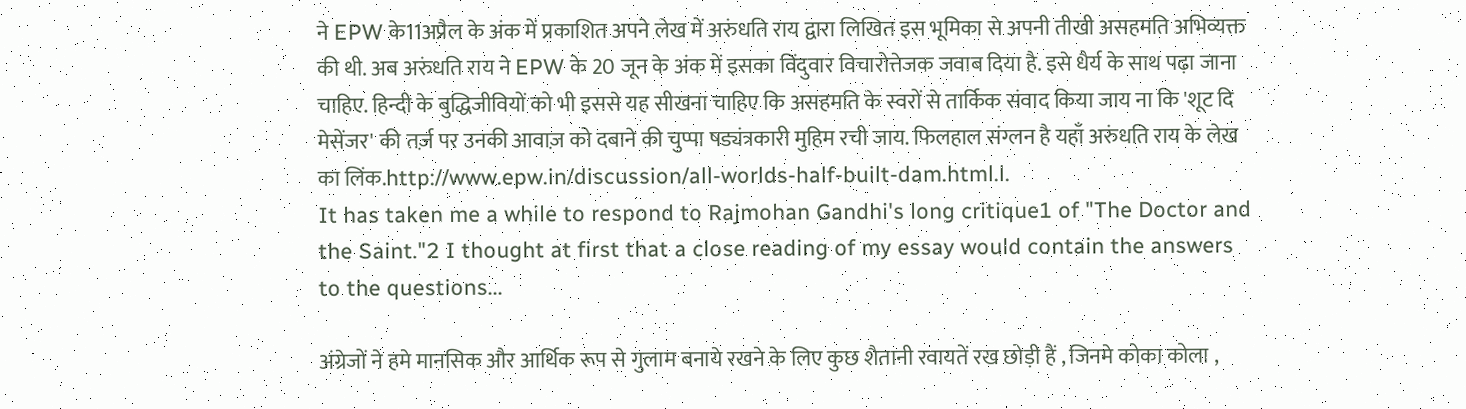ने EPW के11अप्रैल के अंक में प्रकाशित अपने लेख में अरुंधति राय द्वारा लिखित इस भूमिका से अपनी तीखी असहमति अभिव्यक्त की थी. अब अरुंधति राय ने EPW के 20 जून के अंक में इसका विंदुवार विचारोत्तेजक जवाब दिया है. इसे धैर्य के साथ पढ़ा जाना चाहिए. हिन्दी के बुद्धिजीवियों को भी इससे यह सीखना चाहिए कि असहमति के स्वरों से तार्किक संवाद किया जाय ना कि 'शूट दि मेसेंजर' की तर्ज़ पर उनकी आवाज़ को दबाने की चुप्पा षड्यंत्रकारी मुहिम रची जाय. फिलहाल संग्लन है यहाँ अरुंधति राय के लेख का लिंक.http://www.epw.in/discussion/all-worlds-half-built-dam.html.l.
It has taken me a while to respond to Rajmohan Gandhi's long critique1 of "The Doctor and the Saint."2 I thought at first that a close reading of my essay would contain the answers to the questions...

अंग्रेजों ने हमे मानसिक और आर्थिक रूप से गुलाम बनाये रखने के लिए कुछ शैतानी रवायतें रख छोड़ी हैं , जिनमे कोका कोला ,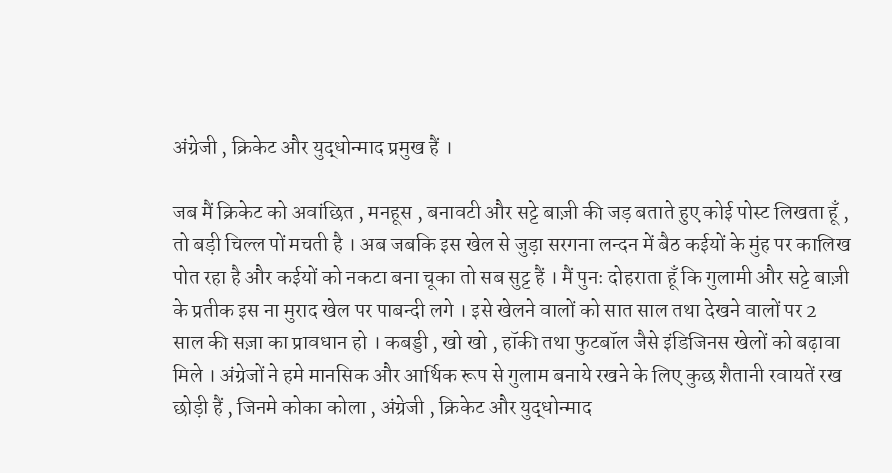अंग्रेजी , क्रिकेट और युद्धोन्माद प्रमुख हैं ।

जब मैं क्रिकेट को अवांछित , मनहूस , बनावटी और सट्टे बाज़ी की जड़ बताते हुए कोई पोस्ट लिखता हूँ , तो बड़ी चिल्ल पों मचती है । अब जबकि इस खेल से जुड़ा सरगना लन्दन में बैठ कईयों के मुंह पर कालिख पोत रहा है और कईयों को नकटा बना चूका तो सब सुट्ट हैं । मैं पुनः दोहराता हूँ कि गुलामी और सट्टे बाज़ी के प्रतीक इस ना मुराद खेल पर पाबन्दी लगे । इसे खेलने वालों को सात साल तथा देखने वालों पर 2 साल की सज़ा का प्रावधान हो । कबड्डी , खो खो , हॉकी तथा फुटबॉल जैसे इंडिजिनस खेलों को बढ़ावा मिले । अंग्रेजों ने हमे मानसिक और आर्थिक रूप से गुलाम बनाये रखने के लिए कुछ शैतानी रवायतें रख छोड़ी हैं , जिनमे कोका कोला , अंग्रेजी , क्रिकेट और युद्धोन्माद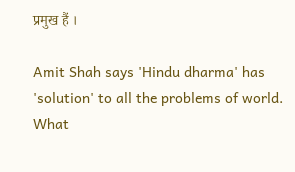प्रमुख हैं ।

Amit Shah says 'Hindu dharma' has 'solution' to all the problems of world. What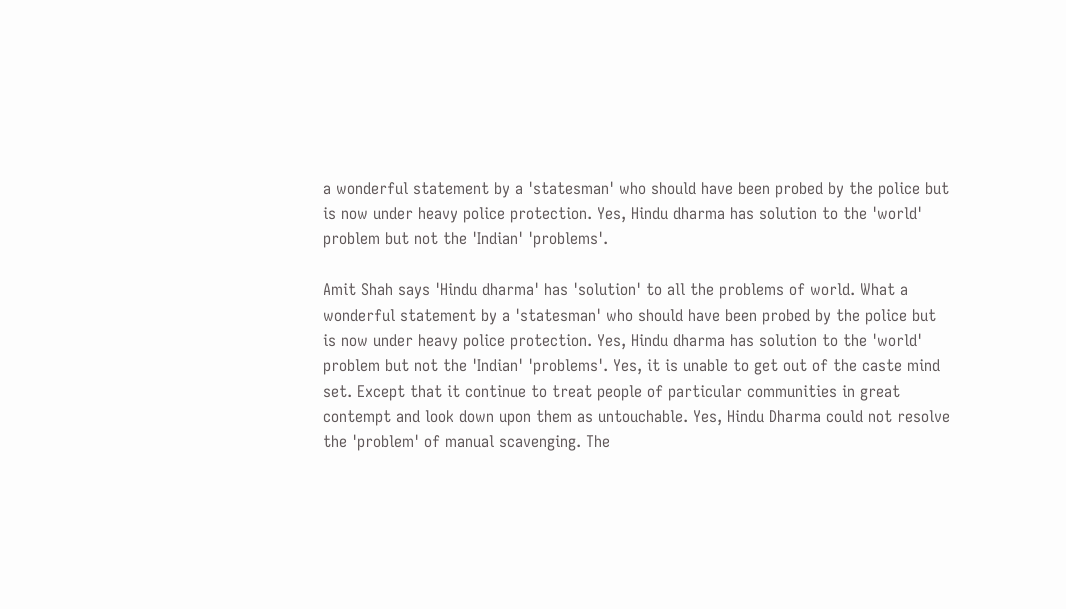a wonderful statement by a 'statesman' who should have been probed by the police but is now under heavy police protection. Yes, Hindu dharma has solution to the 'world' problem but not the 'Indian' 'problems'.

Amit Shah says 'Hindu dharma' has 'solution' to all the problems of world. What a wonderful statement by a 'statesman' who should have been probed by the police but is now under heavy police protection. Yes, Hindu dharma has solution to the 'world' problem but not the 'Indian' 'problems'. Yes, it is unable to get out of the caste mind set. Except that it continue to treat people of particular communities in great contempt and look down upon them as untouchable. Yes, Hindu Dharma could not resolve the 'problem' of manual scavenging. The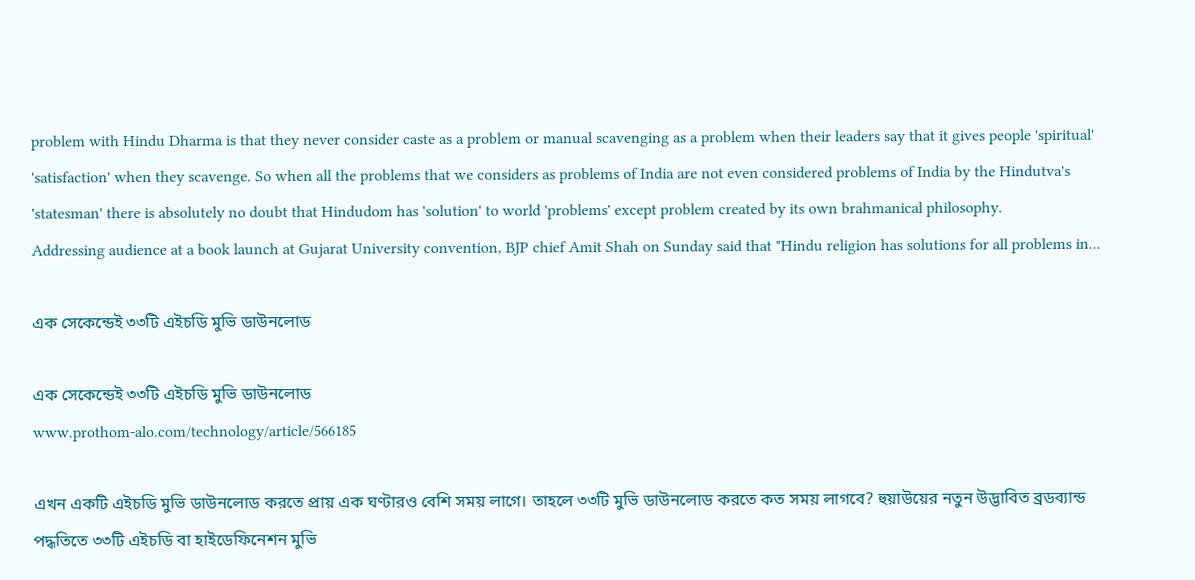problem with Hindu Dharma is that they never consider caste as a problem or manual scavenging as a problem when their leaders say that it gives people 'spiritual' 'satisfaction' when they scavenge. So when all the problems that we considers as problems of India are not even considered problems of India by the Hindutva's 'statesman' there is absolutely no doubt that Hindudom has 'solution' to world 'problems' except problem created by its own brahmanical philosophy.
Addressing audience at a book launch at Gujarat University convention, BJP chief Amit Shah on Sunday said that "Hindu religion has solutions for all problems in...

এক সেকেন্ডেই ৩৩টি এইচডি মুভি ডাউনলোড

এক সেকেন্ডেই ৩৩টি এইচডি মুভি ডাউনলোড
www.prothom-alo.com/technology/article/566185

এখন একটি এইচডি মুভি ডাউনলোড করতে প্রায় এক ঘণ্টারও বেশি সময় লাগে। তাহলে ৩৩টি মুভি ডাউনলোড করতে কত সময় লাগবে? হুয়াউয়ের নতুন উদ্ভাবিত ব্রডব্যান্ড পদ্ধতিতে ৩৩টি এইচডি বা হাইডেফিনেশন মুভি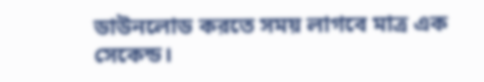ডাউনলোড করতে সময় লাগবে মাত্র এক সেকেন্ড।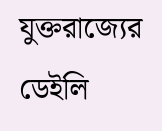যুক্তরাজ্যের ডেইলি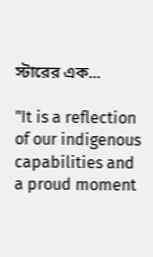স্টারের এক...

"It is a reflection of our indigenous capabilities and a proud moment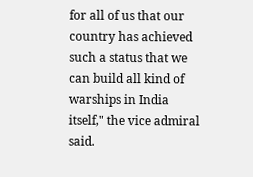for all of us that our country has achieved such a status that we can build all kind of warships in India itself," the vice admiral said.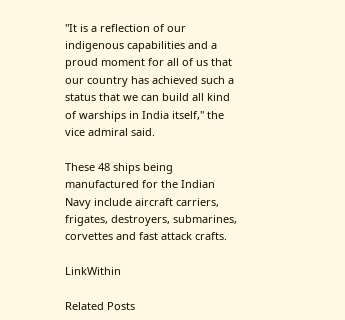"It is a reflection of our indigenous capabilities and a proud moment for all of us that our country has achieved such a status that we can build all kind of warships in India itself," the vice admiral said.

These 48 ships being manufactured for the Indian Navy include aircraft carriers, frigates, destroyers, submarines, corvettes and fast attack crafts.

LinkWithin

Related Posts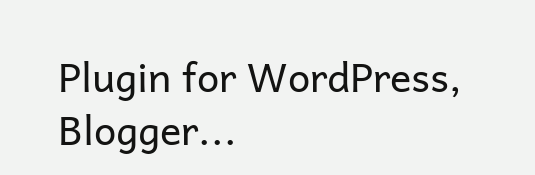Plugin for WordPress, Blogger...